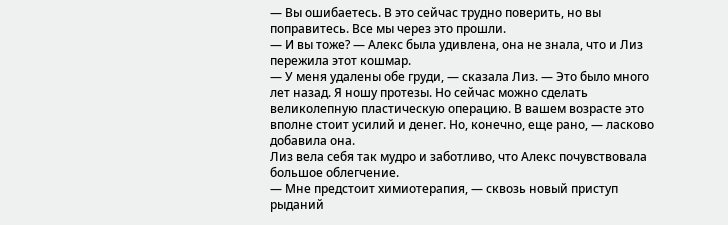— Вы ошибаетесь. В это сейчас трудно поверить, но вы поправитесь. Все мы через это прошли.
— И вы тоже? — Алекс была удивлена, она не знала, что и Лиз пережила этот кошмар.
— У меня удалены обе груди, — сказала Лиз. — Это было много лет назад. Я ношу протезы. Но сейчас можно сделать великолепную пластическую операцию. В вашем возрасте это вполне стоит усилий и денег. Но, конечно, еще рано, — ласково добавила она.
Лиз вела себя так мудро и заботливо, что Алекс почувствовала большое облегчение.
— Мне предстоит химиотерапия, — сквозь новый приступ рыданий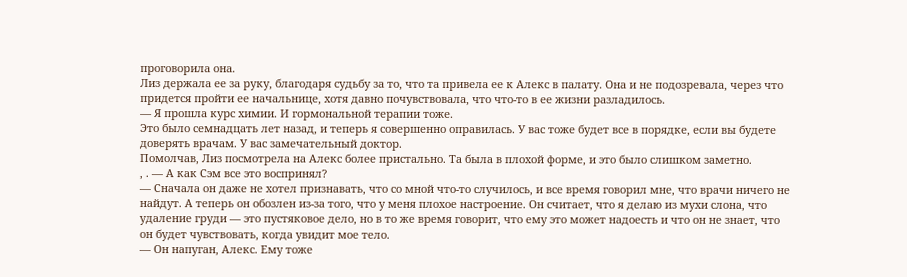проговорила она.
Лиз держала ее за руку, благодаря судьбу за то, что та привела ее к Алекс в палату. Она и не подозревала, через что придется пройти ее начальнице, хотя давно почувствовала, что что-то в ее жизни разладилось.
— Я прошла курс химии. И гормональной терапии тоже.
Это было семнадцать лет назад, и теперь я совершенно оправилась. У вас тоже будет все в порядке, если вы будете доверять врачам. У вас замечательный доктор.
Помолчав, Лиз посмотрела на Алекс более пристально. Та была в плохой форме, и это было слишком заметно.
, . — А как Сэм все это воспринял?
— Сначала он даже не хотел признавать, что со мной что-то случилось, и все время говорил мне, что врачи ничего не найдут. А теперь он обозлен из-за того, что у меня плохое настроение. Он считает, что я делаю из мухи слона, что удаление груди — это пустяковое дело, но в то же время говорит, что ему это может надоесть и что он не знает, что он будет чувствовать, когда увидит мое тело.
— Он напуган, Алекс. Ему тоже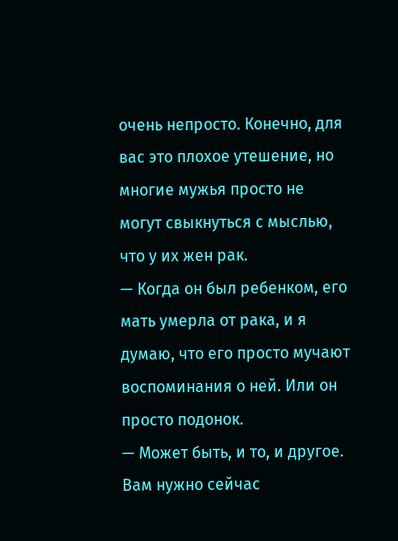очень непросто. Конечно, для вас это плохое утешение, но многие мужья просто не могут свыкнуться с мыслью, что у их жен рак.
— Когда он был ребенком, его мать умерла от рака, и я думаю, что его просто мучают воспоминания о ней. Или он просто подонок.
— Может быть, и то, и другое. Вам нужно сейчас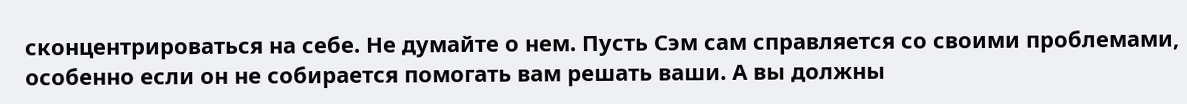сконцентрироваться на себе. Не думайте о нем. Пусть Сэм сам справляется со своими проблемами, особенно если он не собирается помогать вам решать ваши. А вы должны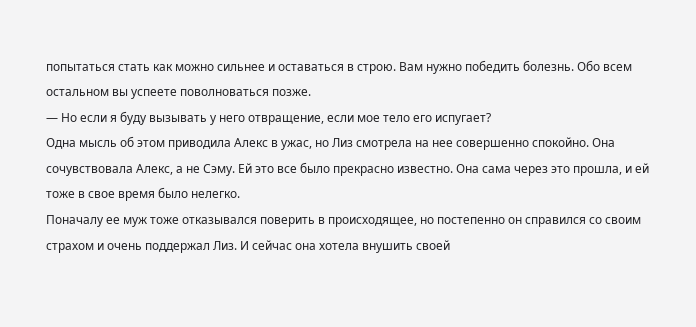попытаться стать как можно сильнее и оставаться в строю. Вам нужно победить болезнь. Обо всем остальном вы успеете поволноваться позже.
— Но если я буду вызывать у него отвращение, если мое тело его испугает?
Одна мысль об этом приводила Алекс в ужас, но Лиз смотрела на нее совершенно спокойно. Она сочувствовала Алекс, а не Сэму. Ей это все было прекрасно известно. Она сама через это прошла, и ей тоже в свое время было нелегко.
Поначалу ее муж тоже отказывался поверить в происходящее, но постепенно он справился со своим страхом и очень поддержал Лиз. И сейчас она хотела внушить своей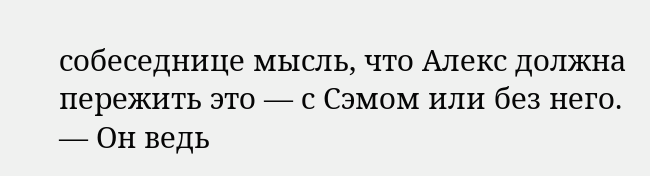собеседнице мысль, что Алекс должна пережить это — с Сэмом или без него.
— Он ведь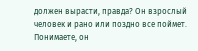должен вырасти, правда? Он взрослый человек и рано или поздно все поймет. Понимаете, он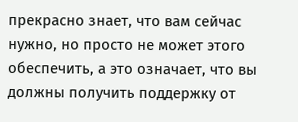прекрасно знает, что вам сейчас нужно, но просто не может этого обеспечить, а это означает, что вы должны получить поддержку от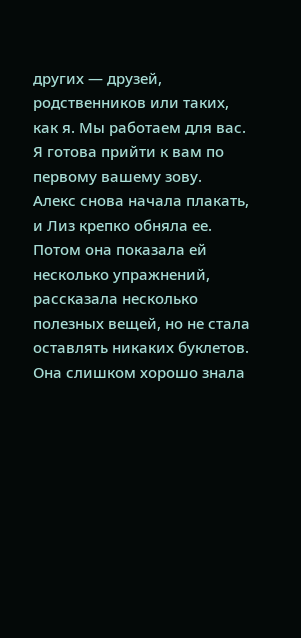других — друзей, родственников или таких, как я. Мы работаем для вас. Я готова прийти к вам по первому вашему зову.
Алекс снова начала плакать, и Лиз крепко обняла ее. Потом она показала ей несколько упражнений, рассказала несколько полезных вещей, но не стала оставлять никаких буклетов. Она слишком хорошо знала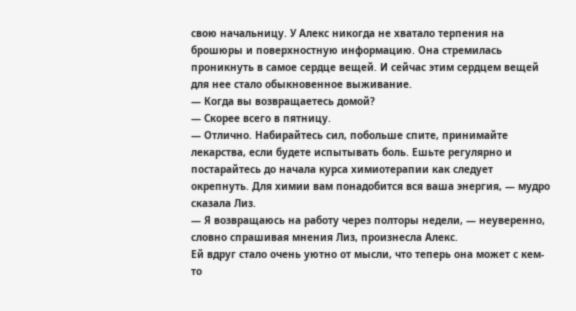свою начальницу. У Алекс никогда не хватало терпения на брошюры и поверхностную информацию. Она стремилась проникнуть в самое сердце вещей. И сейчас этим сердцем вещей для нее стало обыкновенное выживание.
— Когда вы возвращаетесь домой?
— Скорее всего в пятницу.
— Отлично. Набирайтесь сил, побольше спите, принимайте лекарства, если будете испытывать боль. Ешьте регулярно и постарайтесь до начала курса химиотерапии как следует окрепнуть. Для химии вам понадобится вся ваша энергия, — мудро сказала Лиз.
— Я возвращаюсь на работу через полторы недели, — неуверенно, словно спрашивая мнения Лиз, произнесла Алекс.
Ей вдруг стало очень уютно от мысли, что теперь она может с кем-то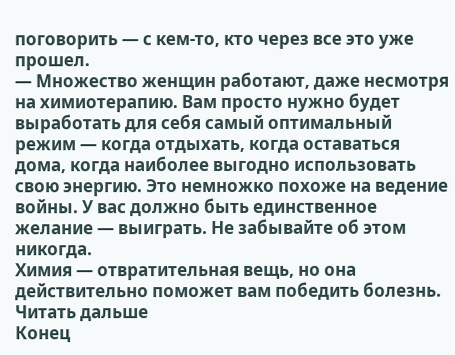поговорить — с кем-то, кто через все это уже прошел.
— Множество женщин работают, даже несмотря на химиотерапию. Вам просто нужно будет выработать для себя самый оптимальный режим — когда отдыхать, когда оставаться дома, когда наиболее выгодно использовать свою энергию. Это немножко похоже на ведение войны. У вас должно быть единственное желание — выиграть. Не забывайте об этом никогда.
Химия — отвратительная вещь, но она действительно поможет вам победить болезнь.
Читать дальше
Конец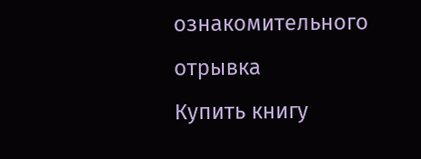ознакомительного отрывка
Купить книгу